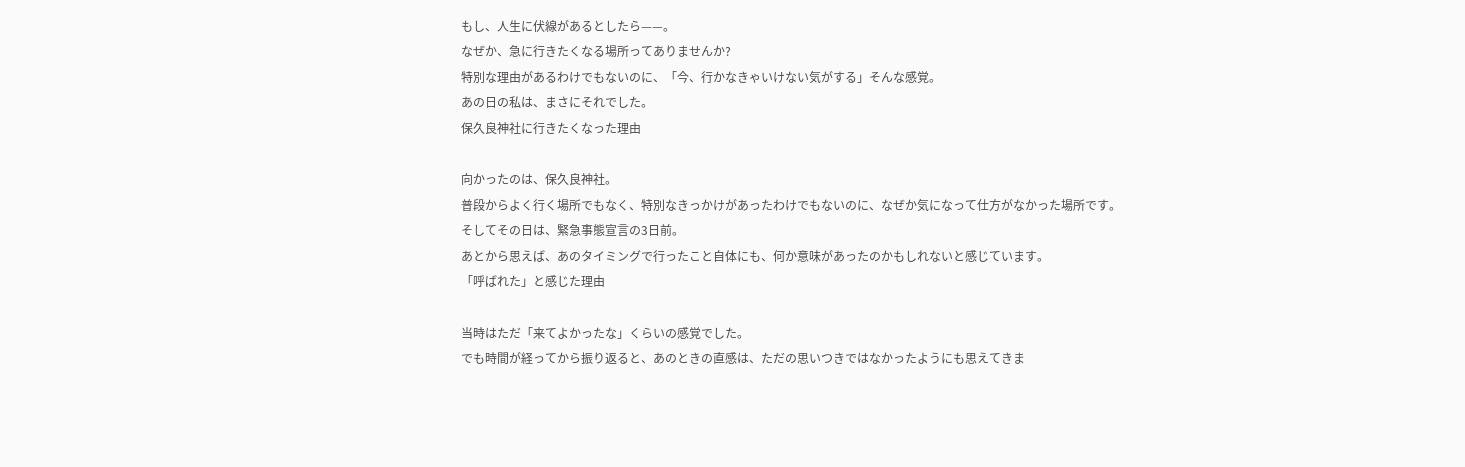もし、人生に伏線があるとしたら——。
なぜか、急に行きたくなる場所ってありませんか?
特別な理由があるわけでもないのに、「今、行かなきゃいけない気がする」そんな感覚。
あの日の私は、まさにそれでした。
保久良神社に行きたくなった理由

向かったのは、保久良神社。
普段からよく行く場所でもなく、特別なきっかけがあったわけでもないのに、なぜか気になって仕方がなかった場所です。
そしてその日は、緊急事態宣言の3日前。
あとから思えば、あのタイミングで行ったこと自体にも、何か意味があったのかもしれないと感じています。
「呼ばれた」と感じた理由

当時はただ「来てよかったな」くらいの感覚でした。
でも時間が経ってから振り返ると、あのときの直感は、ただの思いつきではなかったようにも思えてきま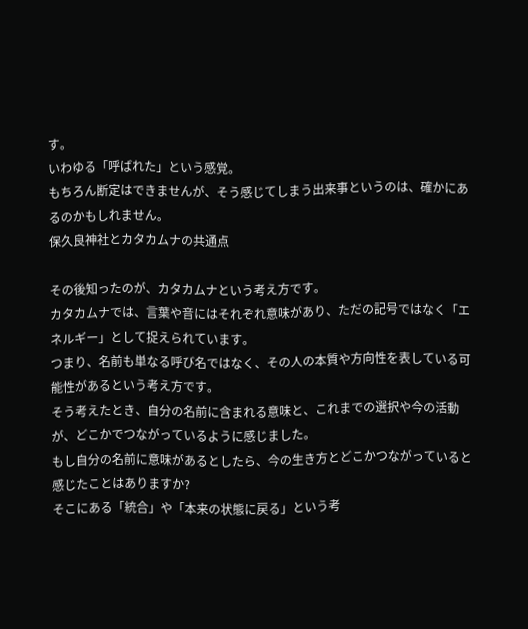す。
いわゆる「呼ばれた」という感覚。
もちろん断定はできませんが、そう感じてしまう出来事というのは、確かにあるのかもしれません。
保久良神社とカタカムナの共通点

その後知ったのが、カタカムナという考え方です。
カタカムナでは、言葉や音にはそれぞれ意味があり、ただの記号ではなく「エネルギー」として捉えられています。
つまり、名前も単なる呼び名ではなく、その人の本質や方向性を表している可能性があるという考え方です。
そう考えたとき、自分の名前に含まれる意味と、これまでの選択や今の活動が、どこかでつながっているように感じました。
もし自分の名前に意味があるとしたら、今の生き方とどこかつながっていると感じたことはありますか?
そこにある「統合」や「本来の状態に戻る」という考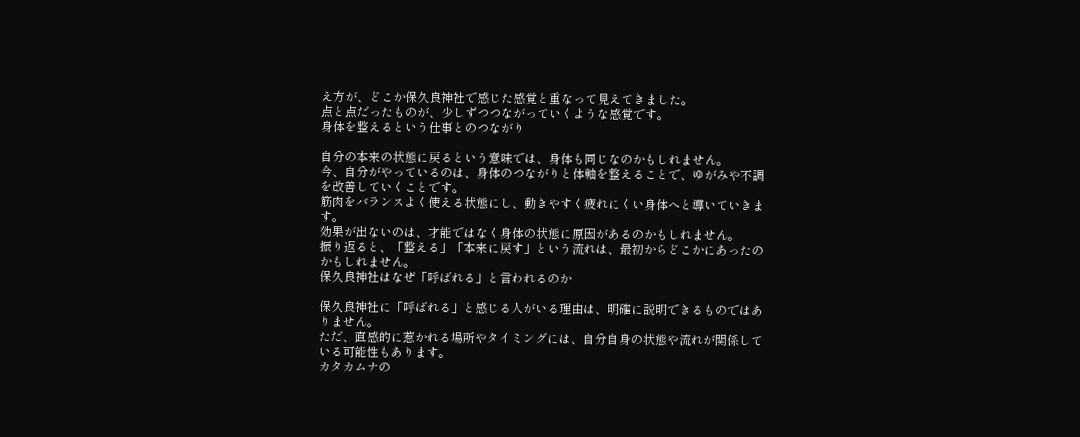え方が、どこか保久良神社で感じた感覚と重なって見えてきました。
点と点だったものが、少しずつつながっていくような感覚です。
身体を整えるという仕事とのつながり

自分の本来の状態に戻るという意味では、身体も同じなのかもしれません。
今、自分がやっているのは、身体のつながりと体軸を整えることで、ゆがみや不調を改善していくことです。
筋肉をバランスよく使える状態にし、動きやすく疲れにくい身体へと導いていきます。
効果が出ないのは、才能ではなく身体の状態に原因があるのかもしれません。
振り返ると、「整える」「本来に戻す」という流れは、最初からどこかにあったのかもしれません。
保久良神社はなぜ「呼ばれる」と言われるのか

保久良神社に「呼ばれる」と感じる人がいる理由は、明確に説明できるものではありません。
ただ、直感的に惹かれる場所やタイミングには、自分自身の状態や流れが関係している可能性もあります。
カタカムナの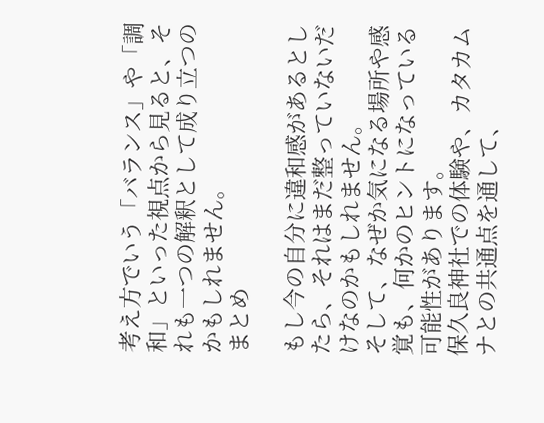考え方でいう「バランス」や「調和」といった視点から見ると、それも一つの解釈として成り立つのかもしれません。
まとめ

もし今の自分に違和感があるとしたら、それはまだ整っていないだけなのかもしれません。
そして、なぜか気になる場所や感覚も、何かのヒントになっている可能性があります。
保久良神社での体験や、カタカムナとの共通点を通して、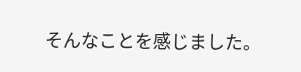そんなことを感じました。